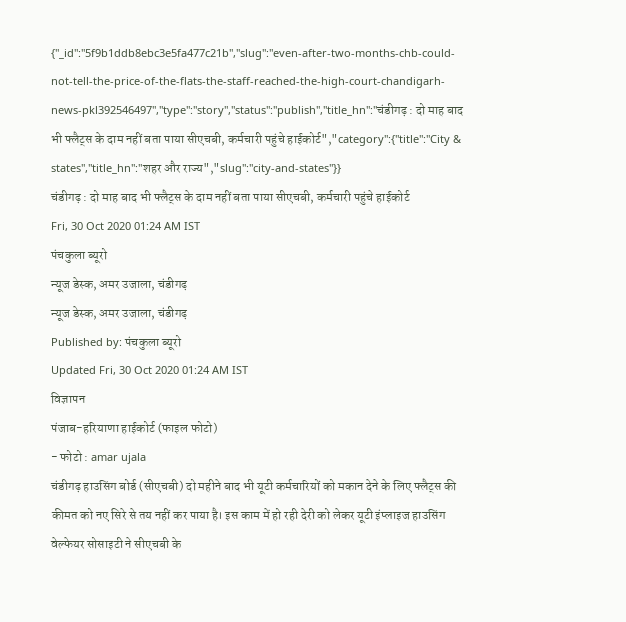{"_id":"5f9b1ddb8ebc3e5fa477c21b","slug":"even-after-two-months-chb-could-not-tell-the-price-of-the-flats-the-staff-reached-the-high-court-chandigarh-news-pkl392546497","type":"story","status":"publish","title_hn":"चंडीगढ़ : दो माह बाद भी फ्लैट्स के दाम नहीं बता पाया सीएचबी, कर्मचारी पहुंचे हाईकोर्ट","category":{"title":"City & states","title_hn":"शहर और राज्य","slug":"city-and-states"}}
चंडीगढ़ : दो माह बाद भी फ्लैट्स के दाम नहीं बता पाया सीएचबी, कर्मचारी पहुंचे हाईकोर्ट
Fri, 30 Oct 2020 01:24 AM IST
पंचकुला ब्यूरो
न्यूज डेस्क, अमर उजाला, चंडीगढ़
न्यूज डेस्क, अमर उजाला, चंडीगढ़
Published by: पंचकुला ब्यूरो
Updated Fri, 30 Oct 2020 01:24 AM IST
विज्ञापन
पंजाब-हरियाणा हाईकोर्ट (फाइल फोटो)
- फोटो : amar ujala
चंडीगढ़ हाउसिंग बोर्ड (सीएचबी) दो महीने बाद भी यूटी कर्मचारियों को मकान देने के लिए फ्लैट्स की कीमत को नए सिरे से तय नहीं कर पाया है। इस काम में हो रही देरी को लेकर यूटी इंप्लाइज हाउसिंग वेल्फेयर सोसाइटी ने सीएचबी के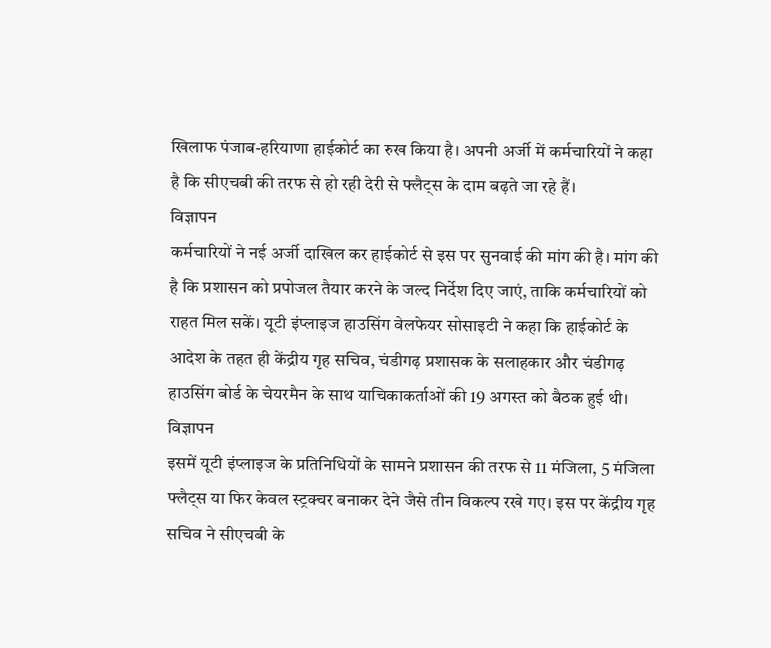खिलाफ पंजाब-हरियाणा हाईकोर्ट का रुख किया है। अपनी अर्जी में कर्मचारियों ने कहा है कि सीएचबी की तरफ से हो रही देरी से फ्लैट्स के दाम बढ़ते जा रहे हैं।
विज्ञापन
कर्मचारियों ने नई अर्जी दाखिल कर हाईकोर्ट से इस पर सुनवाई की मांग की है। मांग की है कि प्रशासन को प्रपोजल तैयार करने के जल्द निर्देश दिए जाएं, ताकि कर्मचारियों को राहत मिल सकें। यूटी इंप्लाइज हाउसिंग वेलफेयर सोसाइटी ने कहा कि हाईकोर्ट के आदेश के तहत ही केंद्रीय गृह सचिव, चंडीगढ़ प्रशासक के सलाहकार और चंडीगढ़ हाउसिंग बोर्ड के चेयरमैन के साथ याचिकाकर्ताओं की 19 अगस्त को बैठक हुई थी।
विज्ञापन
इसमें यूटी इंप्लाइज के प्रतिनिधियों के सामने प्रशासन की तरफ से 11 मंजिला, 5 मंजिला फ्लैट्स या फिर केवल स्ट्रक्चर बनाकर देने जैसे तीन विकल्प रखे गए। इस पर केंद्रीय गृह सचिव ने सीएचबी के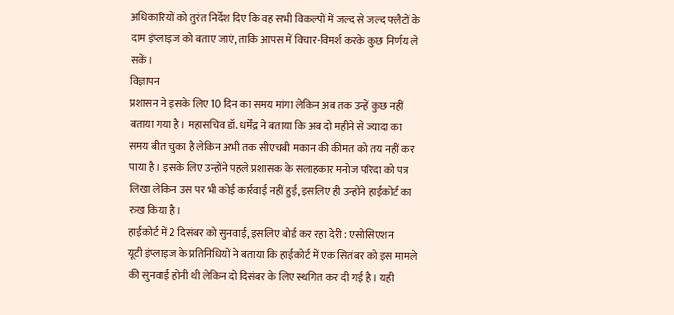अधिकारियों को तुरंत निर्देश दिए कि वह सभी विकल्पों में जल्द से जल्द फ्लैटों के दाम इंप्लाइज को बताए जाएं, ताकि आपस में विचार-विमर्श करके कुछ निर्णय ले सकें।
विज्ञापन
प्रशासन ने इसके लिए 10 दिन का समय मांगा लेकिन अब तक उन्हें कुछ नहीं बताया गया है। महासचिव डॉ. धर्मेंद्र ने बताया कि अब दो महीने से ज्यादा का समय बीत चुका है लेकिन अभी तक सीएचबी मकान की कीमत को तय नहीं कर पाया है। इसके लिए उन्होंने पहले प्रशासक के सलाहकार मनोज परिदा को पत्र लिखा लेकिन उस पर भी कोई कार्रवाई नहीं हुई, इसलिए ही उन्होंने हाईकोर्ट का रुख किया है।
हाईकोर्ट में 2 दिसंबर को सुनवाई, इसलिए बोर्ड कर रहा देरी : एसोसिएशन
यूटी इंप्लाइज के प्रतिनिधियों ने बताया कि हाईकोर्ट में एक सितंबर को इस मामले की सुनवाई होनी थी लेकिन दो दिसंबर के लिए स्थगित कर दी गई है। यही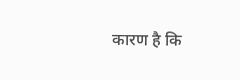कारण है कि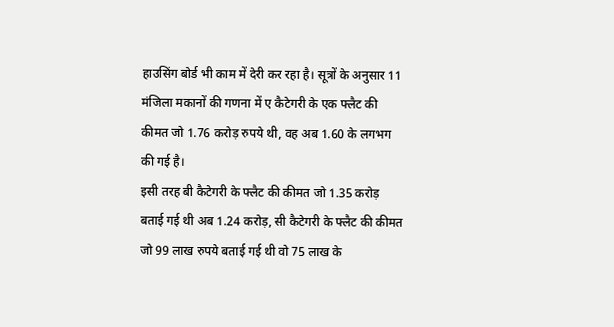हाउसिंग बोर्ड भी काम में देरी कर रहा है। सूत्रों के अनुसार 11 मंजिला मकानों की गणना में ए कैटेगरी के एक फ्लैट की कीमत जो 1.76 करोड़ रुपये थी, वह अब 1.60 के लगभग की गई है।
इसी तरह बी कैटेगरी के फ्लैट की कीमत जो 1.35 करोड़ बताई गई थी अब 1.24 करोड़, सी कैटेगरी के फ्लैट की कीमत जो 99 लाख रुपये बताई गई थी वो 75 लाख के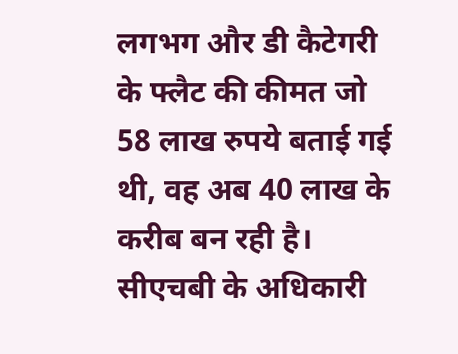लगभग और डी कैटेगरी के फ्लैट की कीमत जो 58 लाख रुपये बताई गई थी, वह अब 40 लाख के करीब बन रही है। सीएचबी के अधिकारी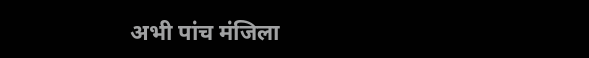अभी पांच मंजिला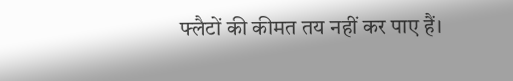फ्लैटों की कीमत तय नहीं कर पाए हैं।